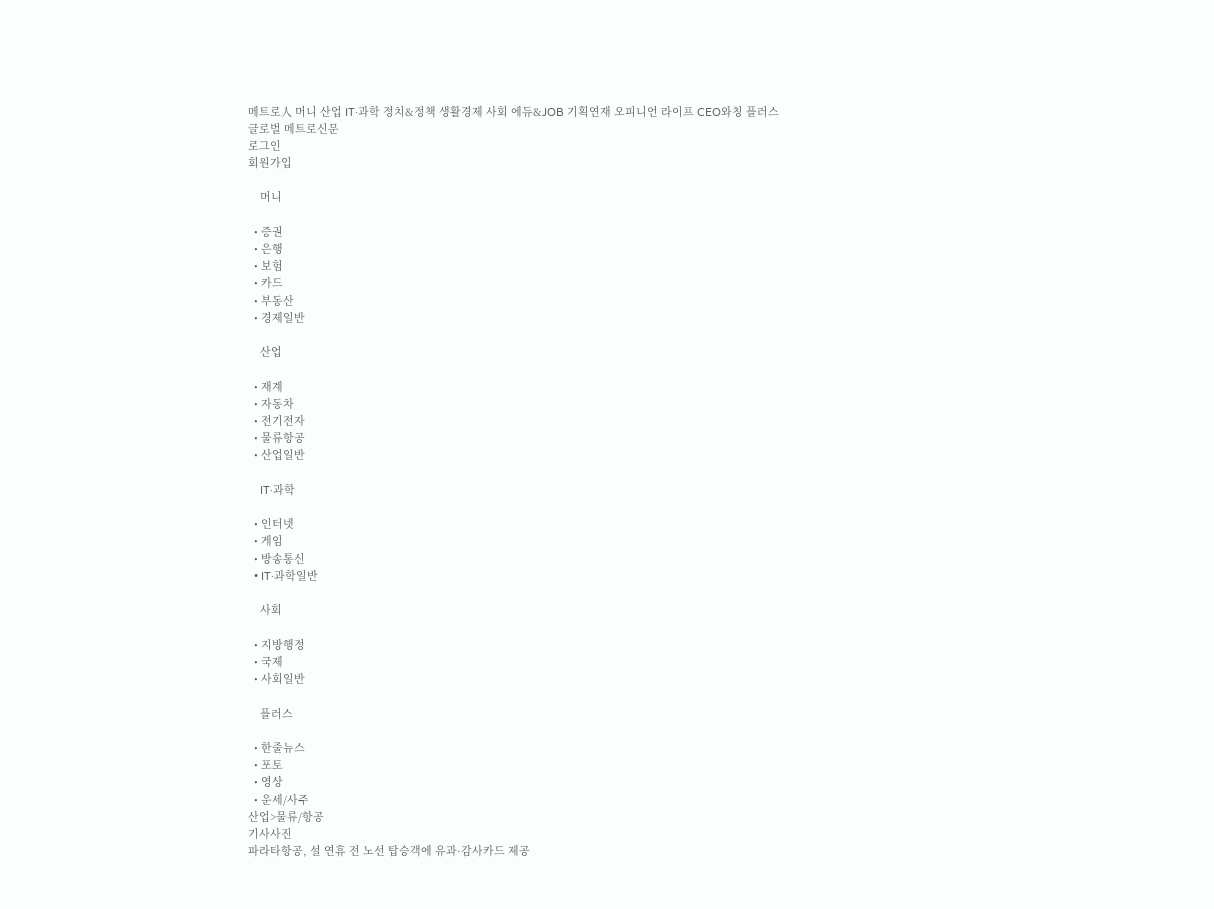메트로人 머니 산업 IT·과학 정치&정책 생활경제 사회 에듀&JOB 기획연재 오피니언 라이프 CEO와칭 플러스
글로벌 메트로신문
로그인
회원가입

    머니

  • 증권
  • 은행
  • 보험
  • 카드
  • 부동산
  • 경제일반

    산업

  • 재계
  • 자동차
  • 전기전자
  • 물류항공
  • 산업일반

    IT·과학

  • 인터넷
  • 게임
  • 방송통신
  • IT·과학일반

    사회

  • 지방행정
  • 국제
  • 사회일반

    플러스

  • 한줄뉴스
  • 포토
  • 영상
  • 운세/사주
산업>물류/항공
기사사진
파라타항공, 설 연휴 전 노선 탑승객에 유과·감사카드 제공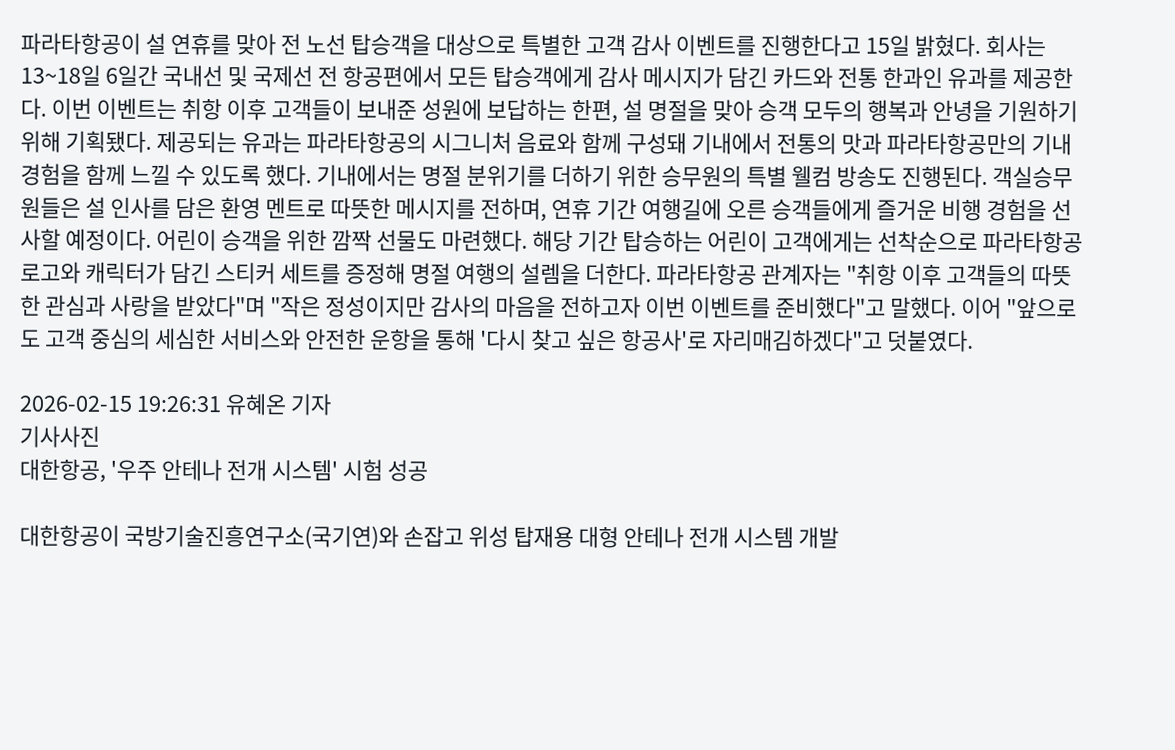파라타항공이 설 연휴를 맞아 전 노선 탑승객을 대상으로 특별한 고객 감사 이벤트를 진행한다고 15일 밝혔다. 회사는 13~18일 6일간 국내선 및 국제선 전 항공편에서 모든 탑승객에게 감사 메시지가 담긴 카드와 전통 한과인 유과를 제공한다. 이번 이벤트는 취항 이후 고객들이 보내준 성원에 보답하는 한편, 설 명절을 맞아 승객 모두의 행복과 안녕을 기원하기 위해 기획됐다. 제공되는 유과는 파라타항공의 시그니처 음료와 함께 구성돼 기내에서 전통의 맛과 파라타항공만의 기내 경험을 함께 느낄 수 있도록 했다. 기내에서는 명절 분위기를 더하기 위한 승무원의 특별 웰컴 방송도 진행된다. 객실승무원들은 설 인사를 담은 환영 멘트로 따뜻한 메시지를 전하며, 연휴 기간 여행길에 오른 승객들에게 즐거운 비행 경험을 선사할 예정이다. 어린이 승객을 위한 깜짝 선물도 마련했다. 해당 기간 탑승하는 어린이 고객에게는 선착순으로 파라타항공 로고와 캐릭터가 담긴 스티커 세트를 증정해 명절 여행의 설렘을 더한다. 파라타항공 관계자는 "취항 이후 고객들의 따뜻한 관심과 사랑을 받았다"며 "작은 정성이지만 감사의 마음을 전하고자 이번 이벤트를 준비했다"고 말했다. 이어 "앞으로도 고객 중심의 세심한 서비스와 안전한 운항을 통해 '다시 찾고 싶은 항공사'로 자리매김하겠다"고 덧붙였다.

2026-02-15 19:26:31 유혜온 기자
기사사진
대한항공, '우주 안테나 전개 시스템' 시험 성공

대한항공이 국방기술진흥연구소(국기연)와 손잡고 위성 탑재용 대형 안테나 전개 시스템 개발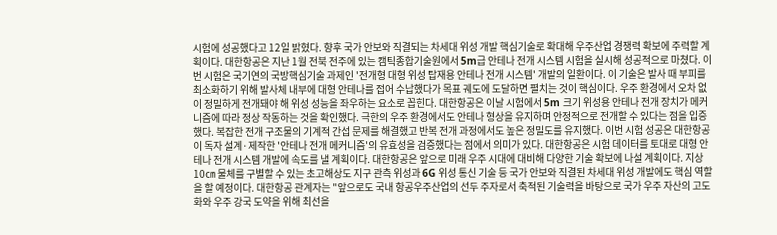시험에 성공했다고 12일 밝혔다. 향후 국가 안보와 직결되는 차세대 위성 개발 핵심기술로 확대해 우주산업 경쟁력 확보에 주력할 계획이다. 대한항공은 지난 1월 전북 전주에 있는 캠틱종합기술원에서 5m급 안테나 전개 시스템 시험을 실시해 성공적으로 마쳤다. 이번 시험은 국기연의 국방핵심기술 과제인 '전개형 대형 위성 탑재용 안테나 전개 시스템' 개발의 일환이다. 이 기술은 발사 때 부피를 최소화하기 위해 발사체 내부에 대형 안테나를 접어 수납했다가 목표 궤도에 도달하면 펼치는 것이 핵심이다. 우주 환경에서 오차 없이 정밀하게 전개돼야 해 위성 성능을 좌우하는 요소로 꼽힌다. 대한항공은 이날 시험에서 5m 크기 위성용 안테나 전개 장치가 메커니즘에 따라 정상 작동하는 것을 확인했다. 극한의 우주 환경에서도 안테나 형상을 유지하며 안정적으로 전개할 수 있다는 점을 입증했다. 복잡한 전개 구조물의 기계적 간섭 문제를 해결했고 반복 전개 과정에서도 높은 정밀도를 유지했다. 이번 시험 성공은 대한항공이 독자 설계·제작한 '안테나 전개 메커니즘'의 유효성을 검증했다는 점에서 의미가 있다. 대한항공은 시험 데이터를 토대로 대형 안테나 전개 시스템 개발에 속도를 낼 계획이다. 대한항공은 앞으로 미래 우주 시대에 대비해 다양한 기술 확보에 나설 계획이다. 지상 10㎝ 물체를 구별할 수 있는 초고해상도 지구 관측 위성과 6G 위성 통신 기술 등 국가 안보와 직결된 차세대 위성 개발에도 핵심 역할을 할 예정이다. 대한항공 관계자는 "앞으로도 국내 항공우주산업의 선두 주자로서 축적된 기술력을 바탕으로 국가 우주 자산의 고도화와 우주 강국 도약을 위해 최선을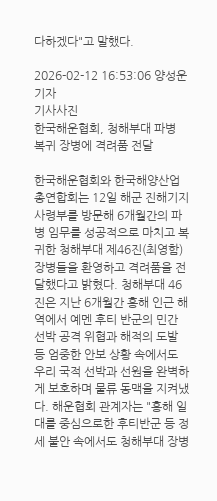다하겠다"고 말했다.

2026-02-12 16:53:06 양성운 기자
기사사진
한국해운협회, 청해부대 파병 복귀 장병에 격려품 전달

한국해운협회와 한국해양산업총연합회는 12일 해군 진해기지사령부를 방문해 6개월간의 파병 임무를 성공적으로 마치고 복귀한 청해부대 제46진(최영함) 장병들을 환영하고 격려품을 전달했다고 밝혔다. 청해부대 46진은 지난 6개월간 홍해 인근 해역에서 예멘 후티 반군의 민간 선박 공격 위협과 해적의 도발 등 엄중한 안보 상황 속에서도 우리 국적 선박과 선원을 완벽하게 보호하며 물류 동맥을 지켜냈다. 해운협회 관계자는 "홍해 일대를 중심으로한 후티반군 등 정세 불안 속에서도 청해부대 장병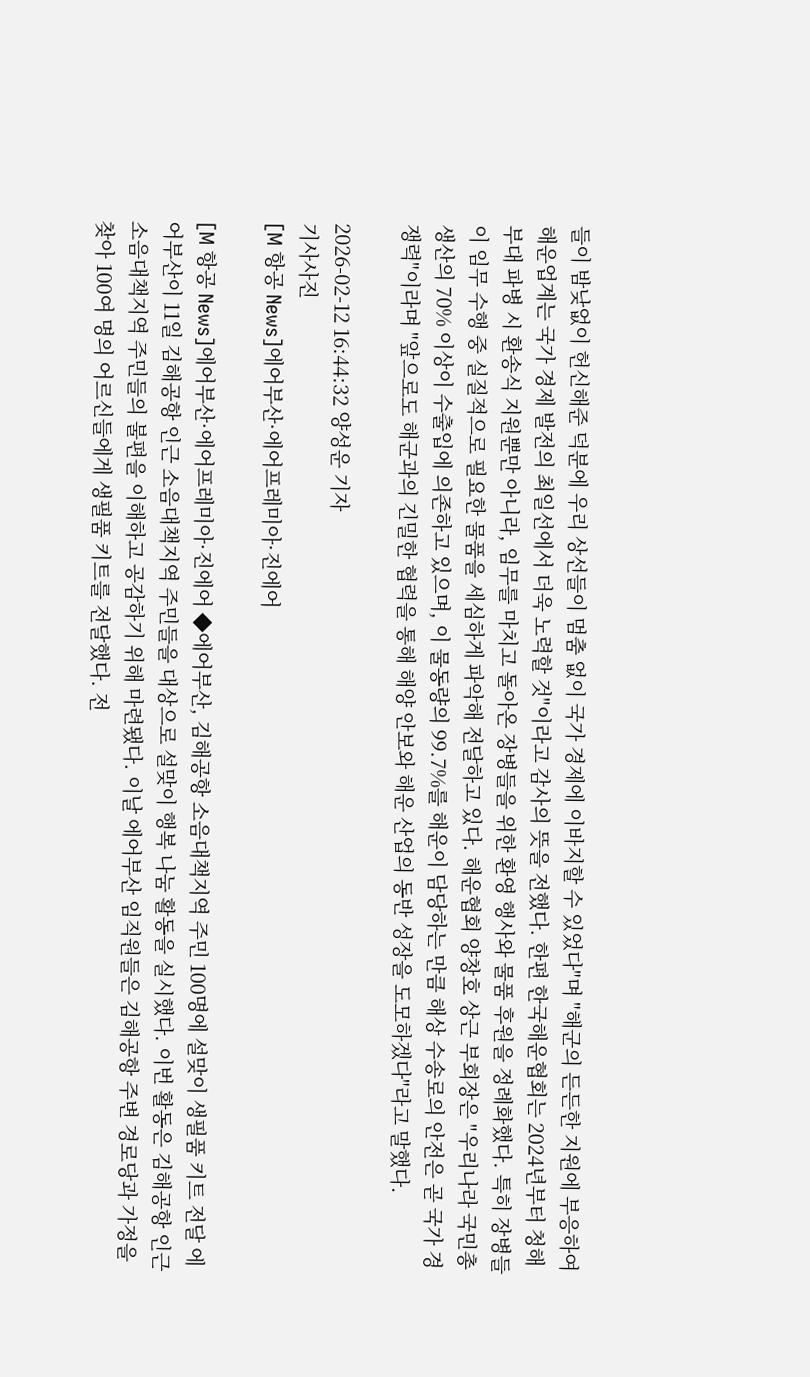들이 밤낮없이 헌신해준 덕분에 우리 상선들이 멈춤 없이 국가 경제에 이바지할 수 있었다"며 "해군의 든든한 지원에 부응하여 해운업계는 국가 경제 발전의 최일선에서 더욱 노력할 것"이라고 감사의 뜻을 전했다. 한편 한국해운협회는 2024년부터 청해부대 파병 시 환송식 지원뿐만 아니라, 임무를 마치고 돌아온 장병들을 위한 환영 행사와 물품 후원을 정례화했다. 특히 장병들이 임무 수행 중 실질적으로 필요한 물품을 세심하게 파악해 전달하고 있다. 해운협회 양창호 상근 부회장은 "우리나라 국민총생산의 70% 이상이 수출입에 의존하고 있으며, 이 물동량의 99.7%를 해운이 담당하는 만큼 해상 수송로의 안전은 곧 국가 경쟁력"이라며 "앞으로도 해군과의 긴밀한 협력을 통해 해양 안보와 해운 산업의 동반 성장을 도모하겠다"라고 말했다.

2026-02-12 16:44:32 양성운 기자
기사사진
[M 항공 News]에어부산·에어프레미아·진에어

[M 항공 News]에어부산·에어프레미아·진에어 ◆에어부산, 김해공항 소음대책지역 주민 100명에 설맞이 생필품 키트 전달 에어부산이 11일 김해공항 인근 소음대책지역 주민들을 대상으로 설맞이 행복 나눔 활동을 실시했다. 이번 활동은 김해공항 인근 소음대책지역 주민들의 불편을 이해하고 공감하기 위해 마련됐다. 이날 에어부산 임직원들은 김해공항 주변 경로당과 가정을 찾아 100여 명의 어르신들에게 생필품 키트를 전달했다. 전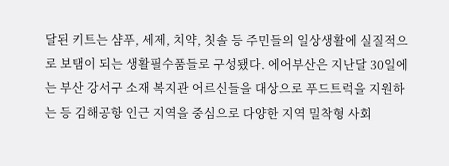달된 키트는 샴푸, 세제, 치약, 칫솔 등 주민들의 일상생활에 실질적으로 보탬이 되는 생활필수품들로 구성됐다. 에어부산은 지난달 30일에는 부산 강서구 소재 복지관 어르신들을 대상으로 푸드트럭을 지원하는 등 김해공항 인근 지역을 중심으로 다양한 지역 밀착형 사회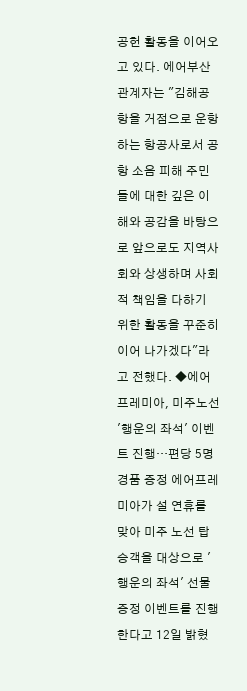공헌 활동을 이어오고 있다. 에어부산 관계자는 "김해공항을 거점으로 운항하는 항공사로서 공항 소음 피해 주민들에 대한 깊은 이해와 공감을 바탕으로 앞으로도 지역사회와 상생하며 사회적 책임을 다하기 위한 활동을 꾸준히 이어 나가겠다"라고 전했다. ◆에어프레미아, 미주노선 '행운의 좌석' 이벤트 진행…편당 5명 경품 증정 에어프레미아가 설 연휴를 맞아 미주 노선 탑승객을 대상으로 '행운의 좌석' 선물 증정 이벤트를 진행한다고 12일 밝혔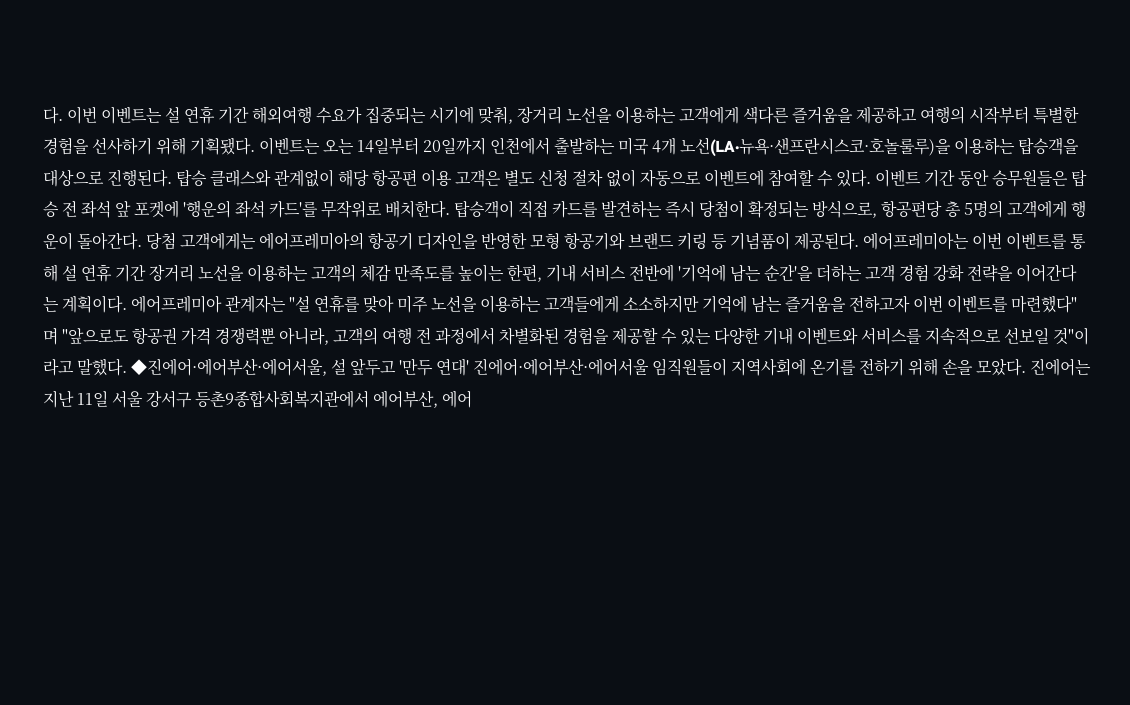다. 이번 이벤트는 설 연휴 기간 해외여행 수요가 집중되는 시기에 맞춰, 장거리 노선을 이용하는 고객에게 색다른 즐거움을 제공하고 여행의 시작부터 특별한 경험을 선사하기 위해 기획됐다. 이벤트는 오는 14일부터 20일까지 인천에서 출발하는 미국 4개 노선(LA·뉴욕·샌프란시스코·호놀룰루)을 이용하는 탑승객을 대상으로 진행된다. 탑승 클래스와 관계없이 해당 항공편 이용 고객은 별도 신청 절차 없이 자동으로 이벤트에 참여할 수 있다. 이벤트 기간 동안 승무원들은 탑승 전 좌석 앞 포켓에 '행운의 좌석 카드'를 무작위로 배치한다. 탑승객이 직접 카드를 발견하는 즉시 당첨이 확정되는 방식으로, 항공편당 총 5명의 고객에게 행운이 돌아간다. 당첨 고객에게는 에어프레미아의 항공기 디자인을 반영한 모형 항공기와 브랜드 키링 등 기념품이 제공된다. 에어프레미아는 이번 이벤트를 통해 설 연휴 기간 장거리 노선을 이용하는 고객의 체감 만족도를 높이는 한편, 기내 서비스 전반에 '기억에 남는 순간'을 더하는 고객 경험 강화 전략을 이어간다는 계획이다. 에어프레미아 관계자는 "설 연휴를 맞아 미주 노선을 이용하는 고객들에게 소소하지만 기억에 남는 즐거움을 전하고자 이번 이벤트를 마련했다"며 "앞으로도 항공권 가격 경쟁력뿐 아니라, 고객의 여행 전 과정에서 차별화된 경험을 제공할 수 있는 다양한 기내 이벤트와 서비스를 지속적으로 선보일 것"이라고 말했다. ◆진에어·에어부산·에어서울, 설 앞두고 '만두 연대' 진에어·에어부산·에어서울 임직원들이 지역사회에 온기를 전하기 위해 손을 모았다. 진에어는 지난 11일 서울 강서구 등촌9종합사회복지관에서 에어부산, 에어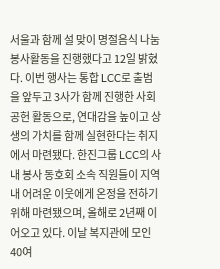서울과 함께 설 맞이 명절음식 나눔 봉사활동을 진행했다고 12일 밝혔다. 이번 행사는 통합 LCC로 출범을 앞두고 3사가 함께 진행한 사회공헌 활동으로, 연대감을 높이고 상생의 가치를 함께 실현한다는 취지에서 마련됐다. 한진그룹 LCC의 사내 봉사 동호회 소속 직원들이 지역 내 어려운 이웃에게 온정을 전하기 위해 마련됐으며, 올해로 2년째 이어오고 있다. 이날 복지관에 모인 40여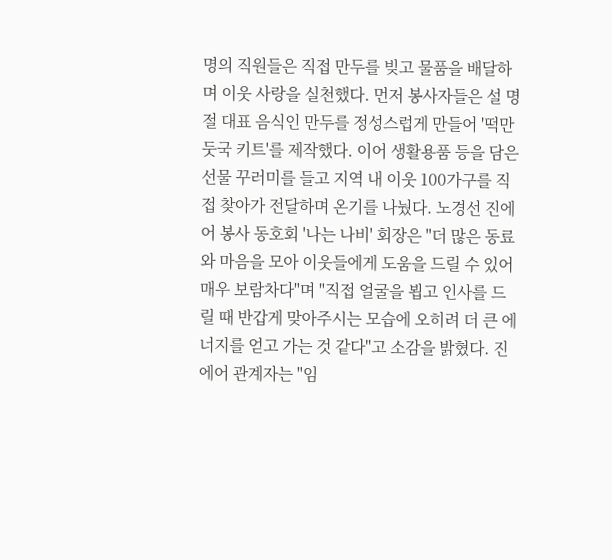명의 직원들은 직접 만두를 빚고 물품을 배달하며 이웃 사랑을 실천했다. 먼저 봉사자들은 설 명절 대표 음식인 만두를 정성스럽게 만들어 '떡만둣국 키트'를 제작했다. 이어 생활용품 등을 담은 선물 꾸러미를 들고 지역 내 이웃 100가구를 직접 찾아가 전달하며 온기를 나눴다. 노경선 진에어 봉사 동호회 '나는 나비' 회장은 "더 많은 동료와 마음을 모아 이웃들에게 도움을 드릴 수 있어 매우 보람차다"며 "직접 얼굴을 뵙고 인사를 드릴 때 반갑게 맞아주시는 모습에 오히려 더 큰 에너지를 얻고 가는 것 같다"고 소감을 밝혔다. 진에어 관계자는 "임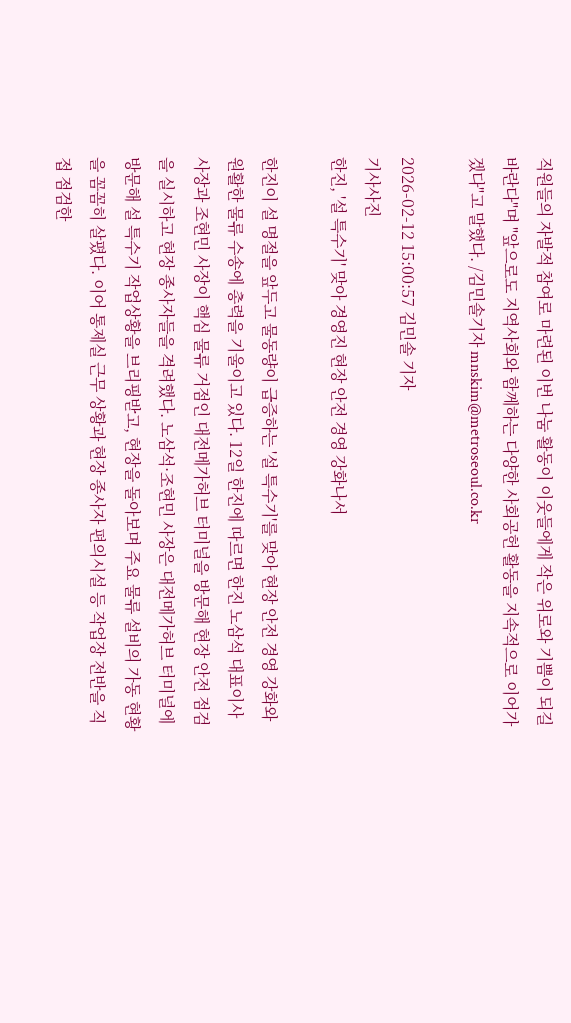직원들의 자발적 참여로 마련된 이번 나눔 활동이 이웃들에게 작은 위로와 기쁨이 되길 바란다"며 "앞으로도 지역사회와 함께하는 다양한 사회공헌 활동을 지속적으로 이어가겠다"고 말했다. /김민솔기자 mnskim@metroseoul.co.kr

2026-02-12 15:00:57 김민솔 기자
기사사진
한진, '설 특수기' 맞아 경영진 현장 안전 경영 강화나서

한진이 설 명절을 앞두고 물동량이 급증하는 '설 특수기'를 맞아 현장 안전 경영 강화와 원활한 물류 수송에 총력을 기울이고 있다. 12일 한진에 따르면 한진 노삼석 대표이사 사장과 조현민 사장이 핵심 물류 거점인 대전메가허브 터미널을 방문해 현장 안전 점검을 실시하고 현장 종사자들을 격려했다. 노삼석·조현민 사장은 대전메가허브 터미널에 방문해 설 특수기 작업상황을 브리핑받고, 현장을 돌아보며 주요 물류 설비의 가동 현황을 꼼꼼히 살폈다. 이어 통제실 근무 상황과 현장 종사자 편의시설 등 작업장 전반을 직접 점검한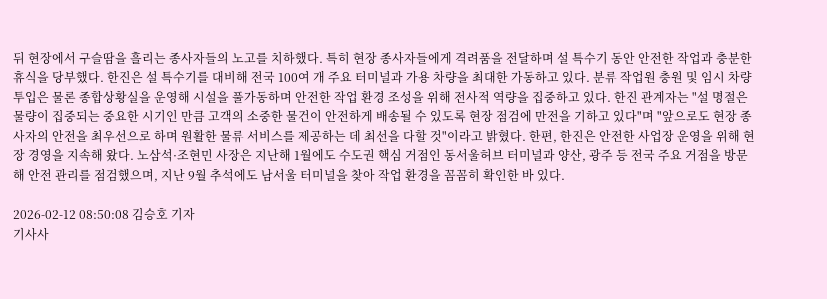뒤 현장에서 구슬땀을 흘리는 종사자들의 노고를 치하했다. 특히 현장 종사자들에게 격려품을 전달하며 설 특수기 동안 안전한 작업과 충분한 휴식을 당부했다. 한진은 설 특수기를 대비해 전국 100여 개 주요 터미널과 가용 차량을 최대한 가동하고 있다. 분류 작업원 충원 및 임시 차량 투입은 물론 종합상황실을 운영해 시설을 풀가동하며 안전한 작업 환경 조성을 위해 전사적 역량을 집중하고 있다. 한진 관계자는 "설 명절은 물량이 집중되는 중요한 시기인 만큼 고객의 소중한 물건이 안전하게 배송될 수 있도록 현장 점검에 만전을 기하고 있다"며 "앞으로도 현장 종사자의 안전을 최우선으로 하며 원활한 물류 서비스를 제공하는 데 최선을 다할 것"이라고 밝혔다. 한편, 한진은 안전한 사업장 운영을 위해 현장 경영을 지속해 왔다. 노삼석·조현민 사장은 지난해 1월에도 수도권 핵심 거점인 동서울허브 터미널과 양산, 광주 등 전국 주요 거점을 방문해 안전 관리를 점검했으며, 지난 9월 추석에도 남서울 터미널을 찾아 작업 환경을 꼼꼼히 확인한 바 있다.

2026-02-12 08:50:08 김승호 기자
기사사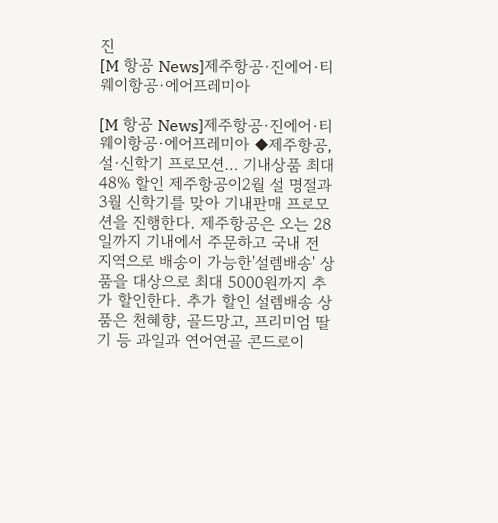진
[M 항공 News]제주항공·진에어·티웨이항공·에어프레미아

[M 항공 News]제주항공·진에어·티웨이항공·에어프레미아 ◆제주항공, 설·신학기 프로모션… 기내상품 최대 48% 할인 제주항공이2월 설 명절과 3월 신학기를 맞아 기내판매 프로모션을 진행한다. 제주항공은 오는 28일까지 기내에서 주문하고 국내 전 지역으로 배송이 가능한'설렘배송' 상품을 대상으로 최대 5000원까지 추가 할인한다. 추가 할인 설렘배송 상품은 천혜향, 골드망고, 프리미엄 딸기 등 과일과 연어연골 콘드로이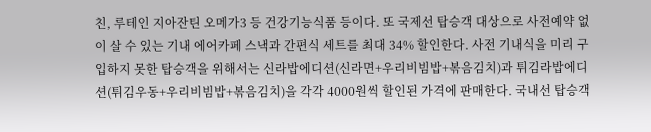친, 루테인 지아잔틴 오메가3 등 건강기능식품 등이다. 또 국제선 탑승객 대상으로 사전예약 없이 살 수 있는 기내 에어카페 스낵과 간편식 세트를 최대 34% 할인한다. 사전 기내식을 미리 구입하지 못한 탑승객을 위해서는 신라밥에디션(신라면+우리비빔밥+볶음김치)과 튀김라밥에디션(튀김우동+우리비빔밥+볶음김치)을 각각 4000원씩 할인된 가격에 판매한다. 국내선 탑승객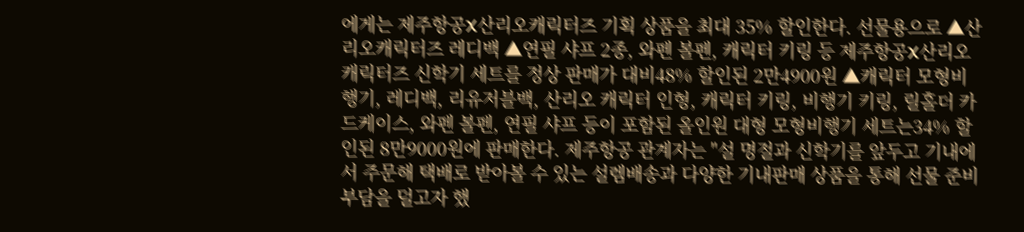에게는 제주항공X산리오캐릭터즈 기획 상품을 최대 35% 할인한다. 선물용으로 ▲산리오캐릭터즈 레디백 ▲연필 샤프 2종, 와펜 볼펜, 캐릭터 키링 등 제주항공X산리오캐릭터즈 신학기 세트를 정상 판매가 대비48% 할인된 2만4900원 ▲캐릭터 모형비행기, 레디백, 리유저블백, 산리오 캐릭터 인형, 캐릭터 키링, 비행기 키링, 릴홀더 카드케이스, 와펜 볼펜, 연필 샤프 등이 포함된 올인원 대형 모형비행기 세트는34% 할인된 8만9000원에 판매한다. 제주항공 관계자는 "설 명절과 신학기를 앞두고 기내에서 주문해 택배로 받아볼 수 있는 설렘배송과 다양한 기내판매 상품을 통해 선물 준비 부담을 덜고자 했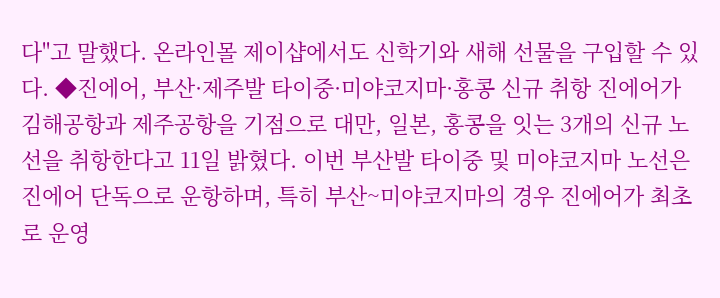다"고 말했다. 온라인몰 제이샵에서도 신학기와 새해 선물을 구입할 수 있다. ◆진에어, 부산·제주발 타이중·미야코지마·홍콩 신규 취항 진에어가 김해공항과 제주공항을 기점으로 대만, 일본, 홍콩을 잇는 3개의 신규 노선을 취항한다고 11일 밝혔다. 이번 부산발 타이중 및 미야코지마 노선은 진에어 단독으로 운항하며, 특히 부산~미야코지마의 경우 진에어가 최초로 운영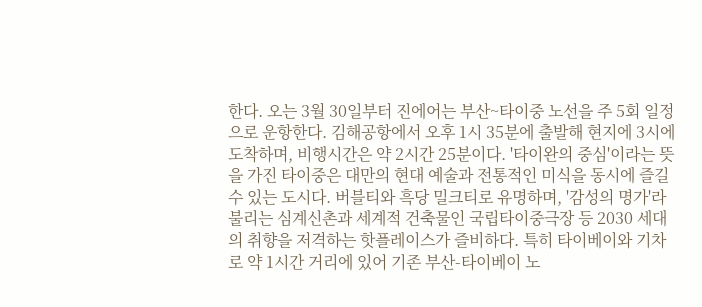한다. 오는 3월 30일부터 진에어는 부산~타이중 노선을 주 5회 일정으로 운항한다. 김해공항에서 오후 1시 35분에 출발해 현지에 3시에 도착하며, 비행시간은 약 2시간 25분이다. '타이완의 중심'이라는 뜻을 가진 타이중은 대만의 현대 예술과 전통적인 미식을 동시에 즐길 수 있는 도시다. 버블티와 흑당 밀크티로 유명하며, '감성의 명가'라 불리는 심계신촌과 세계적 건축물인 국립타이중극장 등 2030 세대의 취향을 저격하는 핫플레이스가 즐비하다. 특히 타이베이와 기차로 약 1시간 거리에 있어 기존 부산-타이베이 노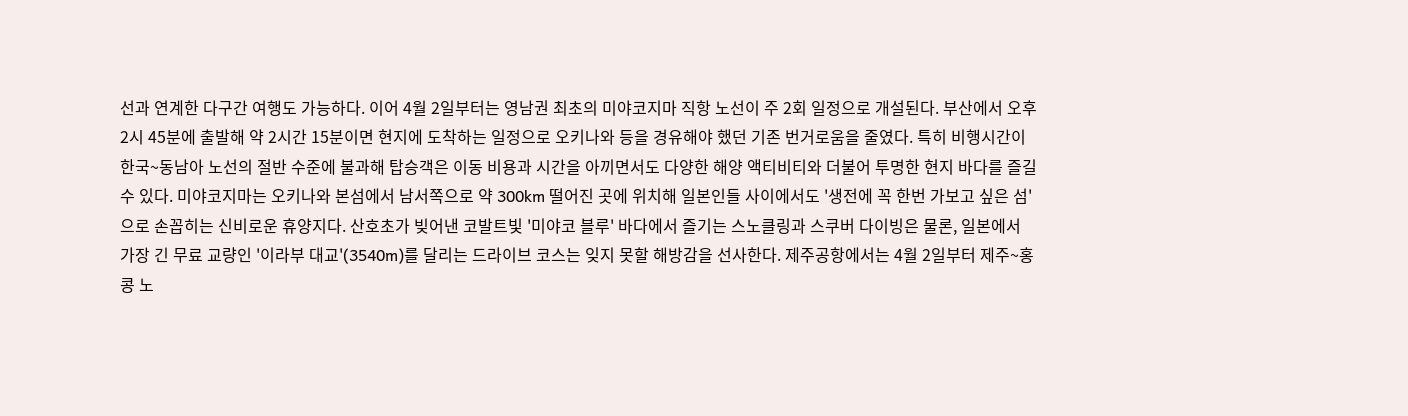선과 연계한 다구간 여행도 가능하다. 이어 4월 2일부터는 영남권 최초의 미야코지마 직항 노선이 주 2회 일정으로 개설된다. 부산에서 오후 2시 45분에 출발해 약 2시간 15분이면 현지에 도착하는 일정으로 오키나와 등을 경유해야 했던 기존 번거로움을 줄였다. 특히 비행시간이 한국~동남아 노선의 절반 수준에 불과해 탑승객은 이동 비용과 시간을 아끼면서도 다양한 해양 액티비티와 더불어 투명한 현지 바다를 즐길 수 있다. 미야코지마는 오키나와 본섬에서 남서쪽으로 약 300km 떨어진 곳에 위치해 일본인들 사이에서도 '생전에 꼭 한번 가보고 싶은 섬'으로 손꼽히는 신비로운 휴양지다. 산호초가 빚어낸 코발트빛 '미야코 블루' 바다에서 즐기는 스노클링과 스쿠버 다이빙은 물론, 일본에서 가장 긴 무료 교량인 '이라부 대교'(3540m)를 달리는 드라이브 코스는 잊지 못할 해방감을 선사한다. 제주공항에서는 4월 2일부터 제주~홍콩 노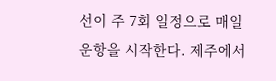선이 주 7회 일정으로 매일 운항을 시작한다. 제주에서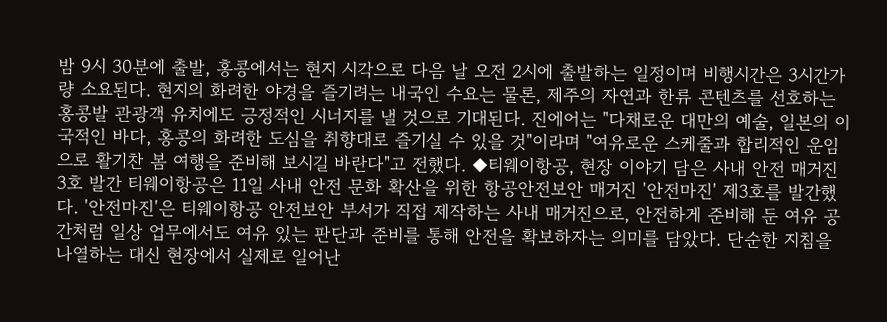밤 9시 30분에 출발, 홍콩에서는 현지 시각으로 다음 날 오전 2시에 출발하는 일정이며 비행시간은 3시간가량 소요된다. 현지의 화려한 야경을 즐기려는 내국인 수요는 물론, 제주의 자연과 한류 콘텐츠를 선호하는 홍콩발 관광객 유치에도 긍정적인 시너지를 낼 것으로 기대된다. 진에어는 "다채로운 대만의 예술, 일본의 이국적인 바다, 홍콩의 화려한 도심을 취향대로 즐기실 수 있을 것"이라며 "여유로운 스케줄과 합리적인 운임으로 활기찬 봄 여행을 준비해 보시길 바란다"고 전했다. ◆티웨이항공, 현장 이야기 담은 사내 안전 매거진 3호 발간 티웨이항공은 11일 사내 안전 문화 확산을 위한 항공안전보안 매거진 '안전마진' 제3호를 발간했다. '안전마진'은 티웨이항공 안전보안 부서가 직접 제작하는 사내 매거진으로, 안전하게 준비해 둔 여유 공간처럼 일상 업무에서도 여유 있는 판단과 준비를 통해 안전을 확보하자는 의미를 담았다. 단순한 지침을 나열하는 대신 현장에서 실제로 일어난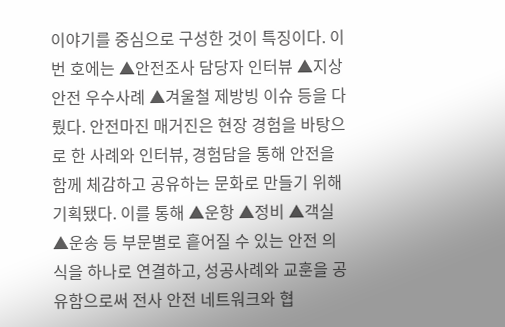이야기를 중심으로 구성한 것이 특징이다. 이번 호에는 ▲안전조사 담당자 인터뷰 ▲지상안전 우수사례 ▲겨울철 제방빙 이슈 등을 다뤘다. 안전마진 매거진은 현장 경험을 바탕으로 한 사례와 인터뷰, 경험담을 통해 안전을 함께 체감하고 공유하는 문화로 만들기 위해 기획됐다. 이를 통해 ▲운항 ▲정비 ▲객실 ▲운송 등 부문별로 흩어질 수 있는 안전 의식을 하나로 연결하고, 성공사례와 교훈을 공유함으로써 전사 안전 네트워크와 협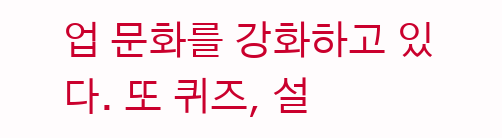업 문화를 강화하고 있다. 또 퀴즈, 설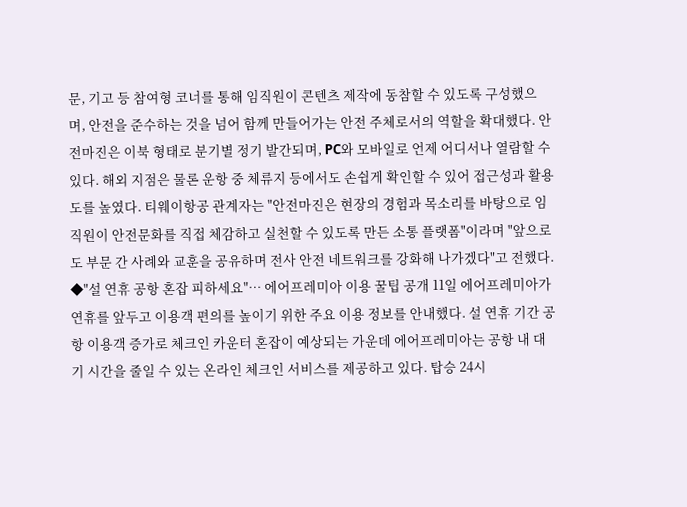문, 기고 등 참여형 코너를 통해 임직원이 콘텐츠 제작에 동참할 수 있도록 구성했으며, 안전을 준수하는 것을 넘어 함께 만들어가는 안전 주체로서의 역할을 확대했다. 안전마진은 이북 형태로 분기별 정기 발간되며, PC와 모바일로 언제 어디서나 열람할 수 있다. 해외 지점은 물론 운항 중 체류지 등에서도 손쉽게 확인할 수 있어 접근성과 활용도를 높였다. 티웨이항공 관계자는 "안전마진은 현장의 경험과 목소리를 바탕으로 임직원이 안전문화를 직접 체감하고 실천할 수 있도록 만든 소통 플랫폼"이라며 "앞으로도 부문 간 사례와 교훈을 공유하며 전사 안전 네트워크를 강화해 나가겠다"고 전했다. ◆"설 연휴 공항 혼잡 피하세요"… 에어프레미아 이용 꿀팁 공개 11일 에어프레미아가 연휴를 앞두고 이용객 편의를 높이기 위한 주요 이용 정보를 안내했다. 설 연휴 기간 공항 이용객 증가로 체크인 카운터 혼잡이 예상되는 가운데 에어프레미아는 공항 내 대기 시간을 줄일 수 있는 온라인 체크인 서비스를 제공하고 있다. 탑승 24시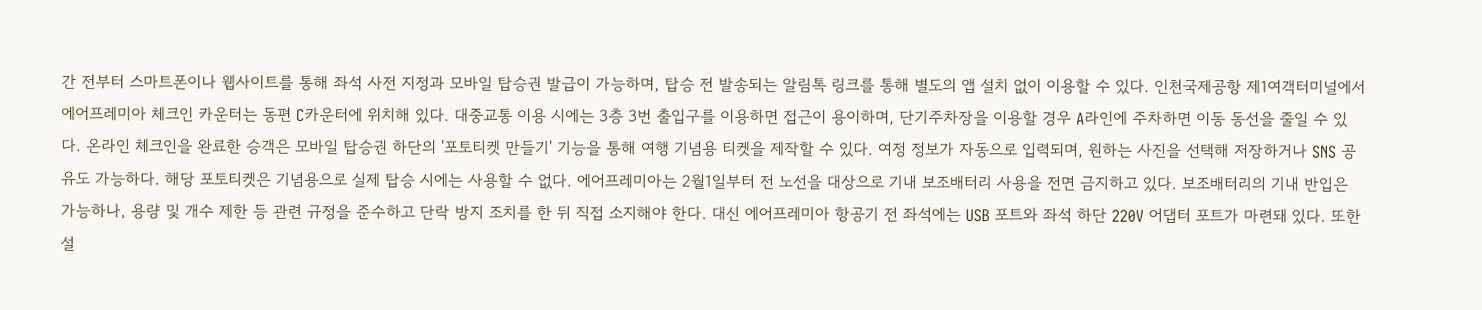간 전부터 스마트폰이나 웹사이트를 통해 좌석 사전 지정과 모바일 탑승권 발급이 가능하며, 탑승 전 발송되는 알림톡 링크를 통해 별도의 앱 설치 없이 이용할 수 있다. 인천국제공항 제1여객터미널에서 에어프레미아 체크인 카운터는 동편 C카운터에 위치해 있다. 대중교통 이용 시에는 3층 3번 출입구를 이용하면 접근이 용이하며, 단기주차장을 이용할 경우 A라인에 주차하면 이동 동선을 줄일 수 있다. 온라인 체크인을 완료한 승객은 모바일 탑승권 하단의 '포토티켓 만들기' 기능을 통해 여행 기념용 티켓을 제작할 수 있다. 여정 정보가 자동으로 입력되며, 원하는 사진을 선택해 저장하거나 SNS 공유도 가능하다. 해당 포토티켓은 기념용으로 실제 탑승 시에는 사용할 수 없다. 에어프레미아는 2월1일부터 전 노선을 대상으로 기내 보조배터리 사용을 전면 금지하고 있다. 보조배터리의 기내 반입은 가능하나, 용량 및 개수 제한 등 관련 규정을 준수하고 단락 방지 조치를 한 뒤 직접 소지해야 한다. 대신 에어프레미아 항공기 전 좌석에는 USB 포트와 좌석 하단 220V 어댑터 포트가 마련돼 있다. 또한 설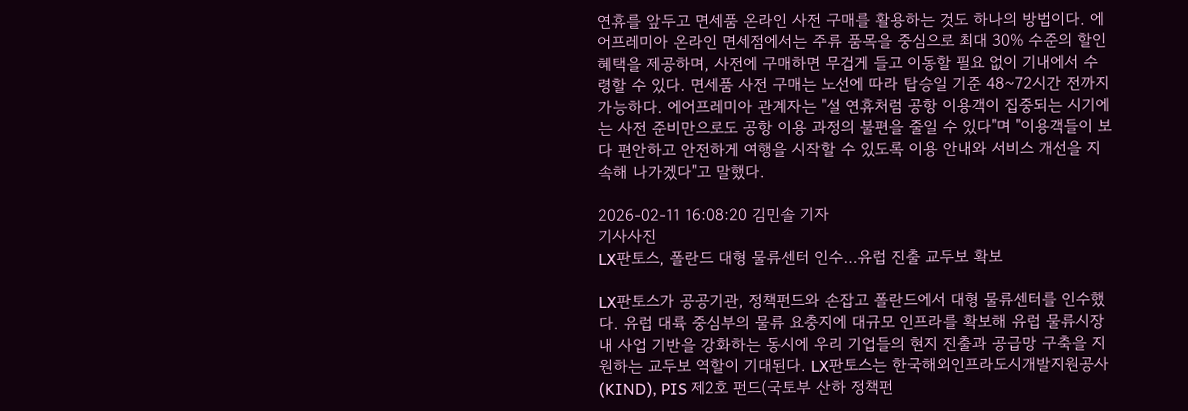연휴를 앞두고 면세품 온라인 사전 구매를 활용하는 것도 하나의 방법이다. 에어프레미아 온라인 면세점에서는 주류 품목을 중심으로 최대 30% 수준의 할인 혜택을 제공하며, 사전에 구매하면 무겁게 들고 이동할 필요 없이 기내에서 수령할 수 있다. 면세품 사전 구매는 노선에 따라 탑승일 기준 48~72시간 전까지 가능하다. 에어프레미아 관계자는 "설 연휴처럼 공항 이용객이 집중되는 시기에는 사전 준비만으로도 공항 이용 과정의 불편을 줄일 수 있다"며 "이용객들이 보다 편안하고 안전하게 여행을 시작할 수 있도록 이용 안내와 서비스 개선을 지속해 나가겠다"고 말했다.

2026-02-11 16:08:20 김민솔 기자
기사사진
LX판토스, 폴란드 대형 물류센터 인수…유럽 진출 교두보 확보

LX판토스가 공공기관, 정책펀드와 손잡고 폴란드에서 대형 물류센터를 인수했다. 유럽 대륙 중심부의 물류 요충지에 대규모 인프라를 확보해 유럽 물류시장 내 사업 기반을 강화하는 동시에 우리 기업들의 현지 진출과 공급망 구축을 지원하는 교두보 역할이 기대된다. LX판토스는 한국해외인프라도시개발지원공사(KIND), PIS 제2호 펀드(국토부 산하 정책펀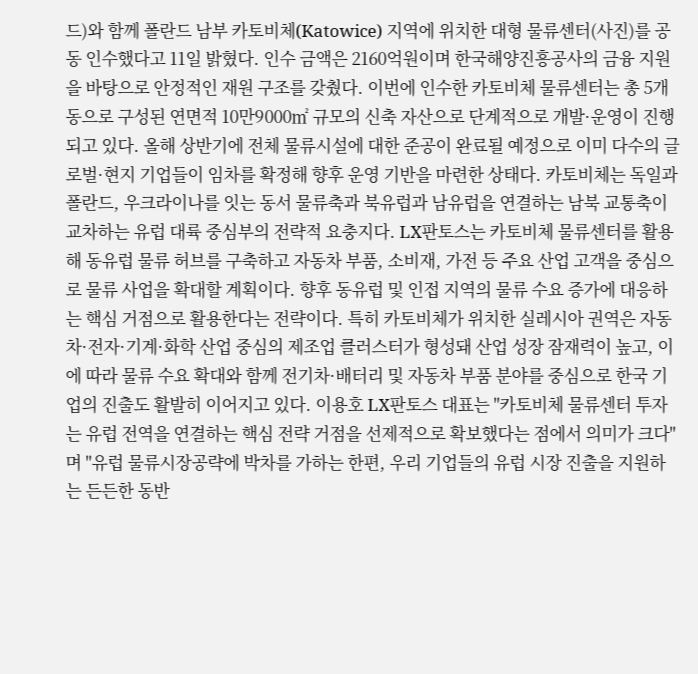드)와 함께 폴란드 남부 카토비체(Katowice) 지역에 위치한 대형 물류센터(사진)를 공동 인수했다고 11일 밝혔다. 인수 금액은 2160억원이며 한국해양진흥공사의 금융 지원을 바탕으로 안정적인 재원 구조를 갖췄다. 이번에 인수한 카토비체 물류센터는 총 5개 동으로 구성된 연면적 10만9000㎡ 규모의 신축 자산으로 단계적으로 개발·운영이 진행되고 있다. 올해 상반기에 전체 물류시설에 대한 준공이 완료될 예정으로 이미 다수의 글로벌·현지 기업들이 임차를 확정해 향후 운영 기반을 마련한 상태다. 카토비체는 독일과 폴란드, 우크라이나를 잇는 동서 물류축과 북유럽과 남유럽을 연결하는 남북 교통축이 교차하는 유럽 대륙 중심부의 전략적 요충지다. LX판토스는 카토비체 물류센터를 활용해 동유럽 물류 허브를 구축하고 자동차 부품, 소비재, 가전 등 주요 산업 고객을 중심으로 물류 사업을 확대할 계획이다. 향후 동유럽 및 인접 지역의 물류 수요 증가에 대응하는 핵심 거점으로 활용한다는 전략이다. 특히 카토비체가 위치한 실레시아 권역은 자동차·전자·기계·화학 산업 중심의 제조업 클러스터가 형성돼 산업 성장 잠재력이 높고, 이에 따라 물류 수요 확대와 함께 전기차·배터리 및 자동차 부품 분야를 중심으로 한국 기업의 진출도 활발히 이어지고 있다. 이용호 LX판토스 대표는 "카토비체 물류센터 투자는 유럽 전역을 연결하는 핵심 전략 거점을 선제적으로 확보했다는 점에서 의미가 크다"며 "유럽 물류시장공략에 박차를 가하는 한편, 우리 기업들의 유럽 시장 진출을 지원하는 든든한 동반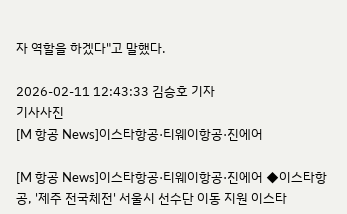자 역할을 하겠다"고 말했다.

2026-02-11 12:43:33 김승호 기자
기사사진
[M 항공 News]이스타항공·티웨이항공·진에어

[M 항공 News]이스타항공·티웨이항공·진에어 ◆이스타항공, '제주 전국체전' 서울시 선수단 이동 지원 이스타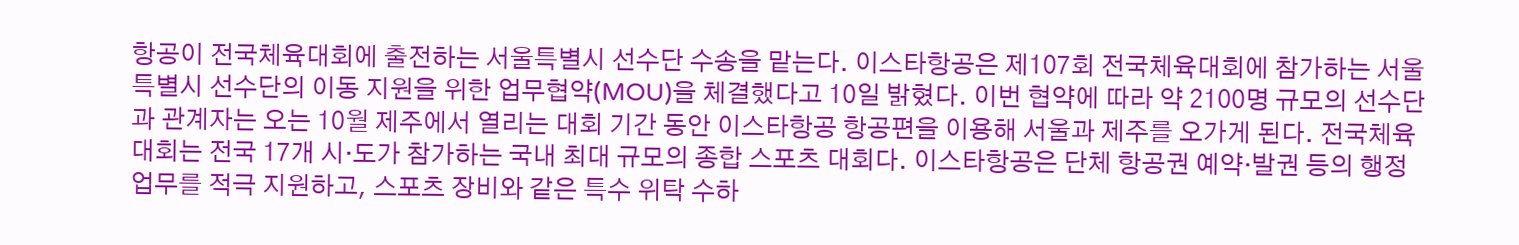항공이 전국체육대회에 출전하는 서울특별시 선수단 수송을 맡는다. 이스타항공은 제107회 전국체육대회에 참가하는 서울특별시 선수단의 이동 지원을 위한 업무협약(MOU)을 체결했다고 10일 밝혔다. 이번 협약에 따라 약 2100명 규모의 선수단과 관계자는 오는 10월 제주에서 열리는 대회 기간 동안 이스타항공 항공편을 이용해 서울과 제주를 오가게 된다. 전국체육대회는 전국 17개 시·도가 참가하는 국내 최대 규모의 종합 스포츠 대회다. 이스타항공은 단체 항공권 예약·발권 등의 행정 업무를 적극 지원하고, 스포츠 장비와 같은 특수 위탁 수하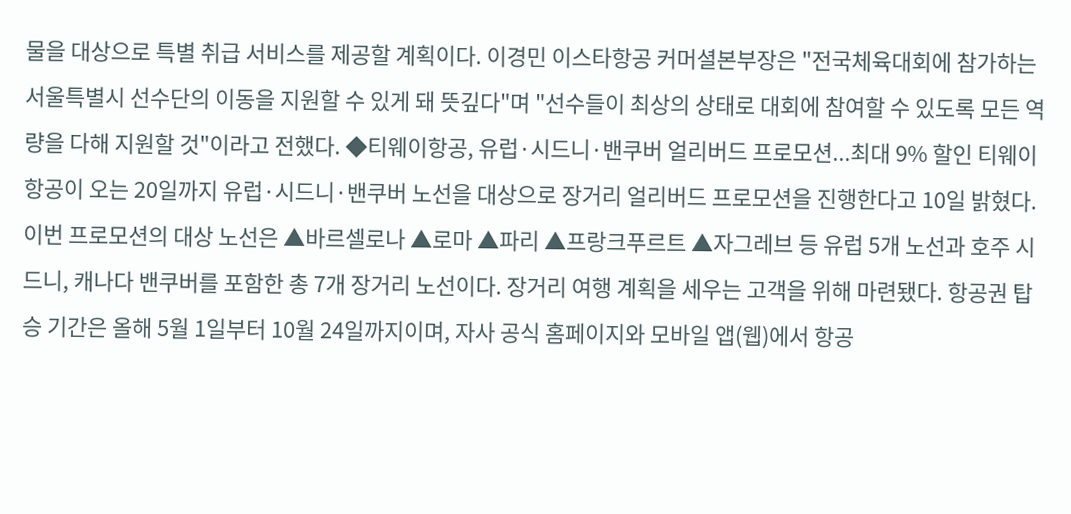물을 대상으로 특별 취급 서비스를 제공할 계획이다. 이경민 이스타항공 커머셜본부장은 "전국체육대회에 참가하는 서울특별시 선수단의 이동을 지원할 수 있게 돼 뜻깊다"며 "선수들이 최상의 상태로 대회에 참여할 수 있도록 모든 역량을 다해 지원할 것"이라고 전했다. ◆티웨이항공, 유럽·시드니·밴쿠버 얼리버드 프로모션...최대 9% 할인 티웨이항공이 오는 20일까지 유럽·시드니·밴쿠버 노선을 대상으로 장거리 얼리버드 프로모션을 진행한다고 10일 밝혔다. 이번 프로모션의 대상 노선은 ▲바르셀로나 ▲로마 ▲파리 ▲프랑크푸르트 ▲자그레브 등 유럽 5개 노선과 호주 시드니, 캐나다 밴쿠버를 포함한 총 7개 장거리 노선이다. 장거리 여행 계획을 세우는 고객을 위해 마련됐다. 항공권 탑승 기간은 올해 5월 1일부터 10월 24일까지이며, 자사 공식 홈페이지와 모바일 앱(웹)에서 항공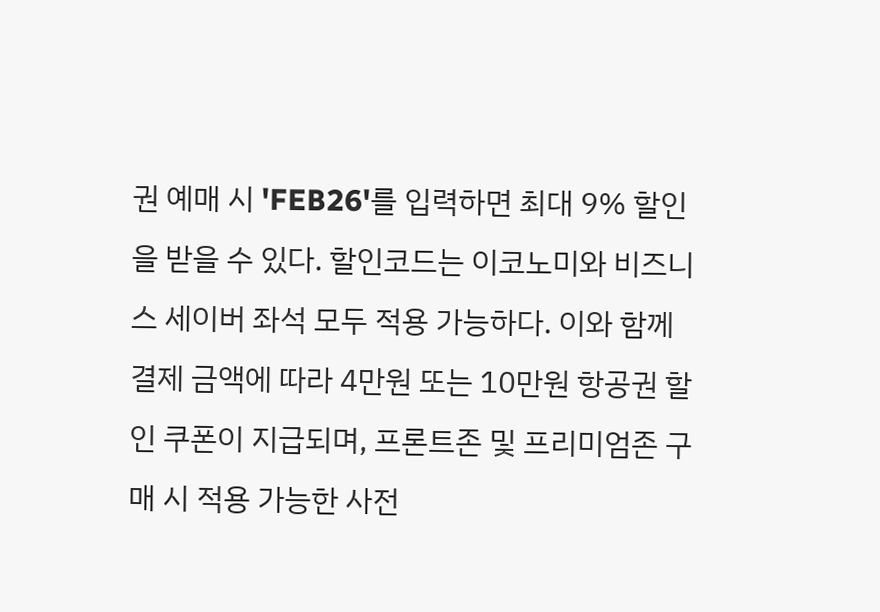권 예매 시 'FEB26'를 입력하면 최대 9% 할인을 받을 수 있다. 할인코드는 이코노미와 비즈니스 세이버 좌석 모두 적용 가능하다. 이와 함께 결제 금액에 따라 4만원 또는 10만원 항공권 할인 쿠폰이 지급되며, 프론트존 및 프리미엄존 구매 시 적용 가능한 사전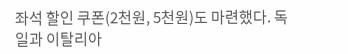좌석 할인 쿠폰(2천원, 5천원)도 마련했다. 독일과 이탈리아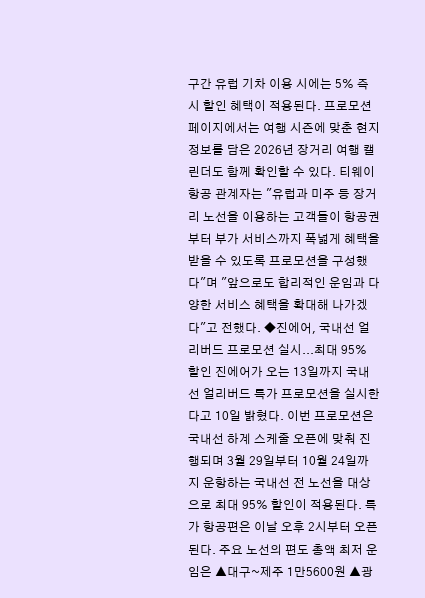구간 유럽 기차 이용 시에는 5% 즉시 할인 혜택이 적용된다. 프로모션 페이지에서는 여행 시즌에 맞춘 현지 정보를 담은 2026년 장거리 여행 캘린더도 함께 확인할 수 있다. 티웨이항공 관계자는 "유럽과 미주 등 장거리 노선을 이용하는 고객들이 항공권부터 부가 서비스까지 폭넓게 혜택을 받을 수 있도록 프로모션을 구성했다"며 "앞으로도 합리적인 운임과 다양한 서비스 혜택을 확대해 나가겠다"고 전했다. ◆진에어, 국내선 얼리버드 프로모션 실시...최대 95% 할인 진에어가 오는 13일까지 국내선 얼리버드 특가 프로모션을 실시한다고 10일 밝혔다. 이번 프로모션은 국내선 하계 스케줄 오픈에 맞춰 진행되며 3월 29일부터 10월 24일까지 운항하는 국내선 전 노선을 대상으로 최대 95% 할인이 적용된다. 특가 항공편은 이날 오후 2시부터 오픈된다. 주요 노선의 편도 총액 최저 운임은 ▲대구~제주 1만5600원 ▲광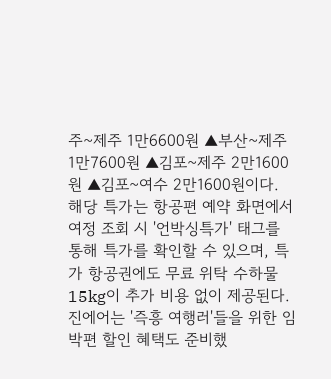주~제주 1만6600원 ▲부산~제주 1만7600원 ▲김포~제주 2만1600원 ▲김포~여수 2만1600원이다. 해당 특가는 항공편 예약 화면에서 여정 조회 시 '언박싱특가' 태그를 통해 특가를 확인할 수 있으며, 특가 항공권에도 무료 위탁 수하물 15kg이 추가 비용 없이 제공된다. 진에어는 '즉흥 여행러'들을 위한 임박편 할인 혜택도 준비했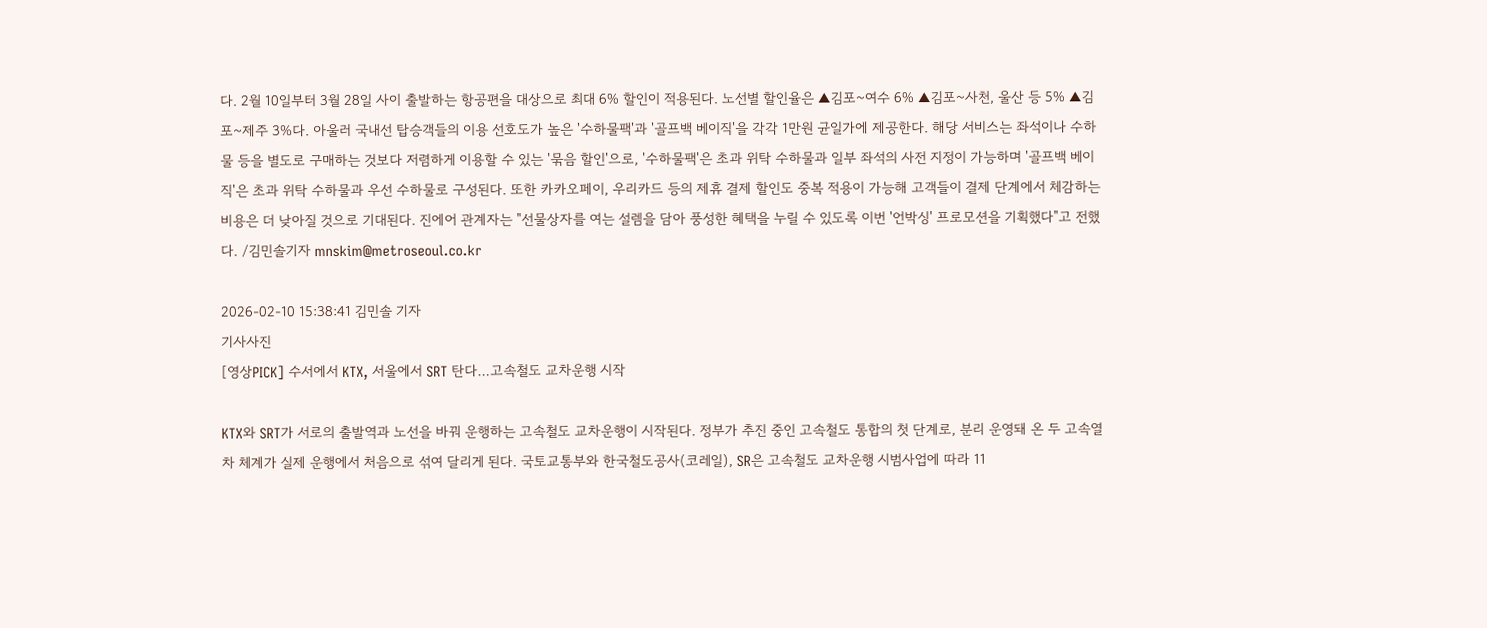다. 2월 10일부터 3월 28일 사이 출발하는 항공편을 대상으로 최대 6% 할인이 적용된다. 노선별 할인율은 ▲김포~여수 6% ▲김포~사천, 울산 등 5% ▲김포~제주 3%다. 아울러 국내선 탑승객들의 이용 선호도가 높은 '수하물팩'과 '골프백 베이직'을 각각 1만원 균일가에 제공한다. 해당 서비스는 좌석이나 수하물 등을 별도로 구매하는 것보다 저렴하게 이용할 수 있는 '묶음 할인'으로, '수하물팩'은 초과 위탁 수하물과 일부 좌석의 사전 지정이 가능하며 '골프백 베이직'은 초과 위탁 수하물과 우선 수하물로 구성된다. 또한 카카오페이, 우리카드 등의 제휴 결제 할인도 중복 적용이 가능해 고객들이 결제 단계에서 체감하는 비용은 더 낮아질 것으로 기대된다. 진에어 관계자는 "선물상자를 여는 설렘을 담아 풍성한 혜택을 누릴 수 있도록 이번 '언박싱' 프로모션을 기획했다"고 전했다. /김민솔기자 mnskim@metroseoul.co.kr

2026-02-10 15:38:41 김민솔 기자
기사사진
[영상PICK] 수서에서 KTX, 서울에서 SRT 탄다…고속철도 교차운행 시작

KTX와 SRT가 서로의 출발역과 노선을 바꿔 운행하는 고속철도 교차운행이 시작된다. 정부가 추진 중인 고속철도 통합의 첫 단계로, 분리 운영돼 온 두 고속열차 체계가 실제 운행에서 처음으로 섞여 달리게 된다. 국토교통부와 한국철도공사(코레일), SR은 고속철도 교차운행 시범사업에 따라 11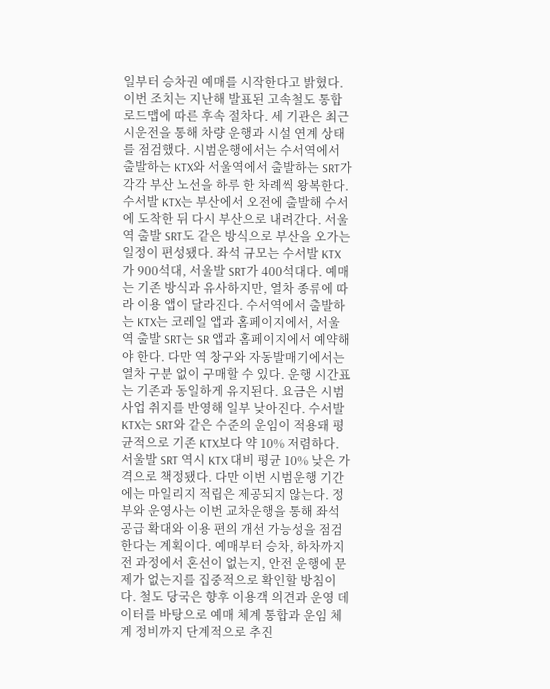일부터 승차권 예매를 시작한다고 밝혔다. 이번 조치는 지난해 발표된 고속철도 통합 로드맵에 따른 후속 절차다. 세 기관은 최근 시운전을 통해 차량 운행과 시설 연계 상태를 점검했다. 시범운행에서는 수서역에서 출발하는 KTX와 서울역에서 출발하는 SRT가 각각 부산 노선을 하루 한 차례씩 왕복한다. 수서발 KTX는 부산에서 오전에 출발해 수서에 도착한 뒤 다시 부산으로 내려간다. 서울역 출발 SRT도 같은 방식으로 부산을 오가는 일정이 편성됐다. 좌석 규모는 수서발 KTX가 900석대, 서울발 SRT가 400석대다. 예매는 기존 방식과 유사하지만, 열차 종류에 따라 이용 앱이 달라진다. 수서역에서 출발하는 KTX는 코레일 앱과 홈페이지에서, 서울역 출발 SRT는 SR 앱과 홈페이지에서 예약해야 한다. 다만 역 창구와 자동발매기에서는 열차 구분 없이 구매할 수 있다. 운행 시간표는 기존과 동일하게 유지된다. 요금은 시범사업 취지를 반영해 일부 낮아진다. 수서발 KTX는 SRT와 같은 수준의 운임이 적용돼 평균적으로 기존 KTX보다 약 10% 저렴하다. 서울발 SRT 역시 KTX 대비 평균 10% 낮은 가격으로 책정됐다. 다만 이번 시범운행 기간에는 마일리지 적립은 제공되지 않는다. 정부와 운영사는 이번 교차운행을 통해 좌석 공급 확대와 이용 편의 개선 가능성을 점검한다는 계획이다. 예매부터 승차, 하차까지 전 과정에서 혼선이 없는지, 안전 운행에 문제가 없는지를 집중적으로 확인할 방침이다. 철도 당국은 향후 이용객 의견과 운영 데이터를 바탕으로 예매 체계 통합과 운임 체계 정비까지 단계적으로 추진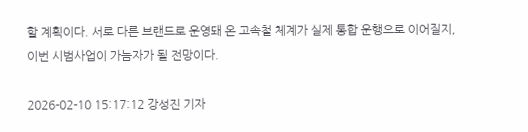할 계획이다. 서로 다른 브랜드로 운영돼 온 고속철 체계가 실제 통합 운행으로 이어질지, 이번 시범사업이 가늠자가 될 전망이다.

2026-02-10 15:17:12 강성진 기자